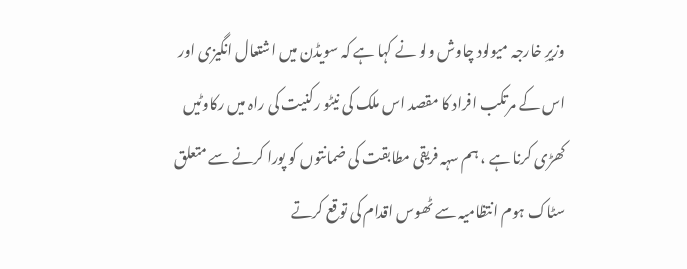وزیرِ خارجہ میولود چاوش ولو نے کہا ہے کہ سویڈن میں اشتعال انگیزی اور اس کے مرتکب افراد کا مقصد اس ملک کی نیٹو رکنیت کی راہ میں رکاوٹیں کھڑی کرنا ہے ، ہم سہہ فریقی مطابقت کی ضمانتوں کو پورا کرنے سے متعلق سٹاک ہوم انتظامیہ سے ٹھوس اقدام کی توقع کرتے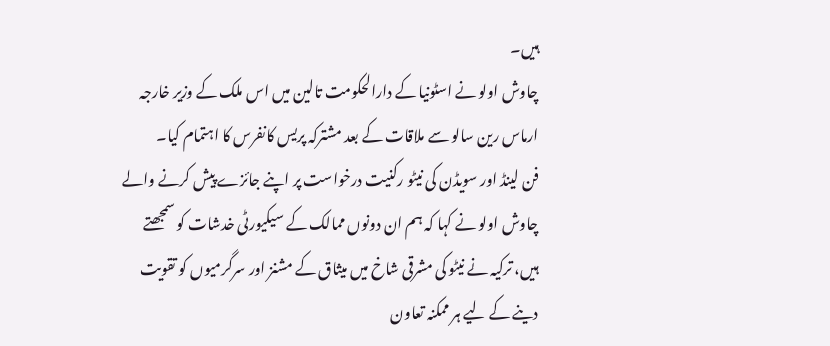ہیں۔
چاوش اولو نے اسٹونیا کے دارالحکومت تالین میں اس ملک کے وزیر خارجہ ارماس رین سالو سے ملاقات کے بعد مشترکہ پریس کانفرس کا اہتمام کیا۔
فن لینڈ اور سویڈن کی نیٹو رکنیت درخواست پر اپنے جائزے پیش کرنے والے چاوش اولو نے کہا کہ ہم ان دونوں ممالک کے سیکیورٹی خدشات کو سمجھتے ہیں، ترکیہ نے نیٹو کی مشرقی شاخ میں میثاق کے مشنز اور سرگرمیوں کو تقویت دینے کے لیے ہر ممکنہ تعاون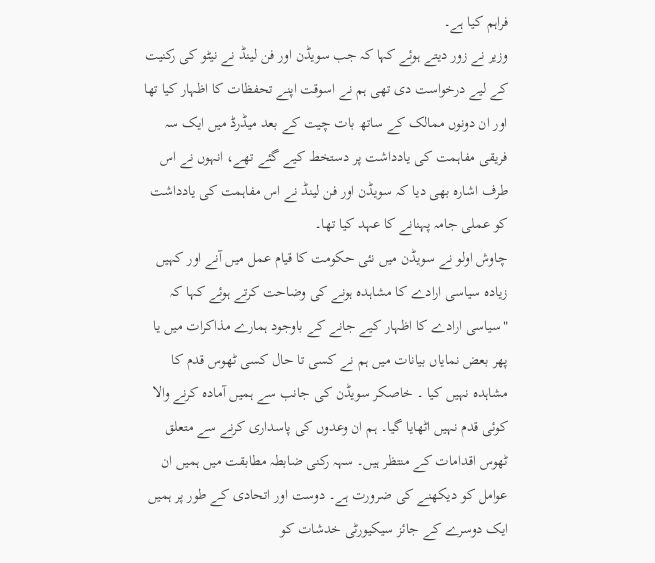فراہم کیا ہے۔
وزیر نے زور دیتے ہوئے کہا کہ جب سویڈن اور فن لینڈ نے نیٹو کی رکنیت کے لیے درخواست دی تھی ہم نے اسوقت اپنے تحفظات کا اظہار کیا تھا اور ان دونوں ممالک کے ساتھ بات چیت کے بعد میڈرڈ میں ایک سہ فریقی مفاہمت کی یادداشت پر دستخط کیے گئے تھے، انہوں نے اس طرف اشارہ بھی دیا کہ سویڈن اور فن لینڈ نے اس مفاہمت کی یادداشت کو عملی جامہ پہنانے کا عہد کیا تھا۔
چاوش اولو نے سویڈن میں نئی حکومت کا قیام عمل میں آنے اور کہیں زیادہ سیاسی ارادے کا مشاہدہ ہونے کی وضاحت کرتے ہوئے کہا کہ "سیاسی ارادے کا اظہار کیے جانے کے باوجود ہمارے مذاکرات میں یا پھر بعض نمایاں بیانات میں ہم نے کسی تا حال کسی ٹھوس قدم کا مشاہدہ نہیں کیا ۔ خاصکر سویڈن کی جانب سے ہمیں آمادہ کرنے والا کوئی قدم نہیں اٹھایا گیا۔ ہم ان وعدوں کی پاسداری کرنے سے متعلق ٹھوس اقدامات کے منتظر ہیں۔ سہہ رکنی ضابطہ مطابقت میں ہمیں ان عوامل کو دیکھنے کی ضرورت ہے۔ دوست اور اتحادی کے طور پر ہمیں ایک دوسرے کے جائز سیکیورٹی خدشات کو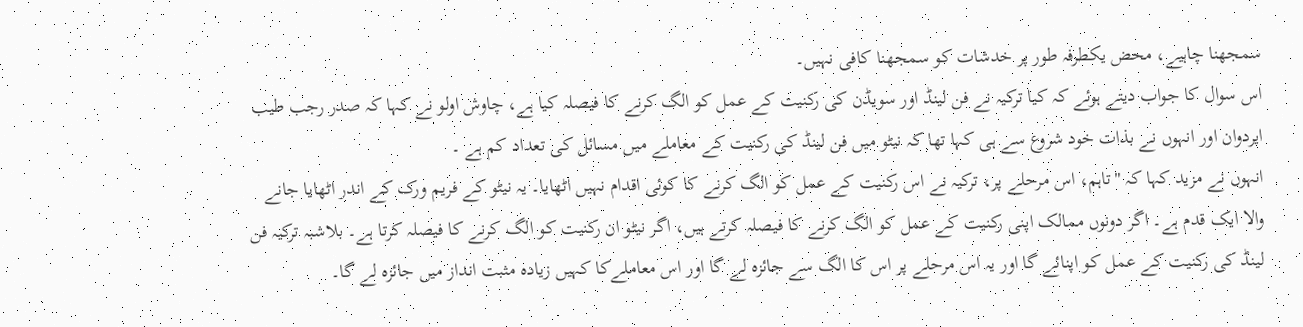سمجھنا چاہیے، محض یکطرفہ طور پر خدشات کو سمجھنا کافی نہیں۔
اس سوال کا جواب دیتے ہوئے کہ کیا ترکیہ نے فن لینڈ اور سویڈن کی رکنیت کے عمل کو الگ کرنے کا فیصلہ کیا ہے، چاوش اولو نے کہا کہ صدر رجب طیب ایردوان اور انہوں نے بذات خود شروع سے ہی کہا تھا کہ نیٹو میں فن لینڈ کی رکنیت کے معاملے میں مسائل کی تعداد کم ہے ۔
انہوں نے مزید کہا کہ "تاہم، اس مرحلے پر، ترکیہ نے اس رکنیت کے عمل کو الگ کرنے کا کوئی اقدام نہیں اٹھایا۔ یہ نیٹو کے فریم ورک کے اندر اٹھایا جانے والا ایک قدم ہے۔ اگر دونوں ممالک اپنی رکنیت کے عمل کو الگ کرنے کا فیصلہ کرتے ہیں، اگر نیٹو ان رکنیت کو الگ کرنے کا فیصلہ کرتا ہے۔ بلاشبہ ترکیہ فن لینڈ کی رکنیت کے عمل کو اپنائے گا اور یہ اس مرحلے پر اس کا الگ سے جائزہ لے گا اور اس معاملےکا کہیں زیادہ مثبت انداز میں جائزہ لے گا۔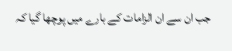جب ان سے ان الزامات کے بارے میں پوچھا گیا کہ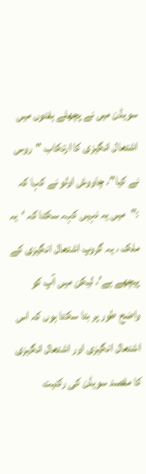سویڈن میں نے پچھلے ہفتوں میں اشتعال انگیزی کا ارتکاب "روس نے کیا”، چاووش اولو نے کہا کہ :”میں یہ نہیں کہہ سکتا کہ ‘یہ ملک ، یہ گروپ اشتعال انگیزی کے پیچھے ہے’، لیکن میں آپ کو واضح طور پر بتا سکتا ہوں کہ اس اشتعال انگیزی اور اشتعال انگیزی کا مقصد سویڈن کی رکنیت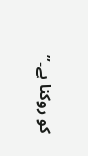کو روکنا ہے۔”